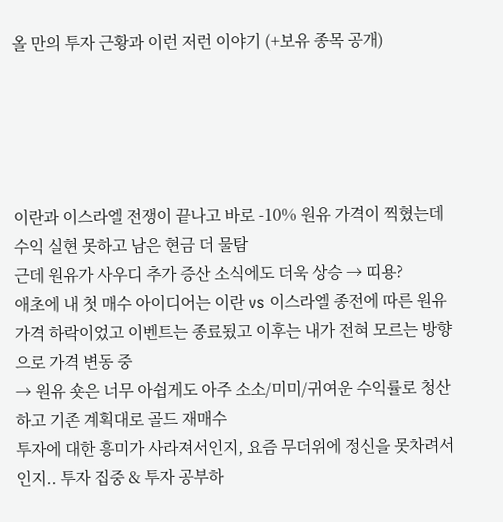올 만의 투자 근황과 이런 저런 이야기 (+보유 종목 공개)





이란과 이스라엘 전쟁이 끝나고 바로 -10% 원유 가격이 찍혔는데 수익 실현 못하고 남은 현금 더 물탐
근데 원유가 사우디 추가 증산 소식에도 더욱 상승 → 띠용?
애초에 내 첫 매수 아이디어는 이란 vs 이스라엘 종전에 따른 원유 가격 하락이었고 이벤트는 종료됬고 이후는 내가 전혀 모르는 방향으로 가격 변동 중
→ 원유 숏은 너무 아쉽게도 아주 소소/미미/귀여운 수익률로 청산하고 기존 계획대로 골드 재매수
투자에 대한 흥미가 사라져서인지, 요즘 무더위에 정신을 못차려서인지.. 투자 집중 & 투자 공부하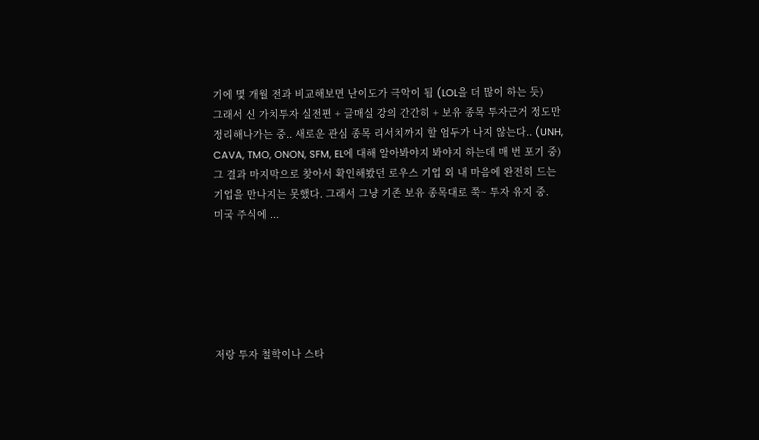기에 몇 개월 전과 비교해보면 난이도가 극악이 됨 (LOL을 더 많이 하는 듯)
그래서 신 가치투자 실전편 + 글매실 강의 간간히 + 보유 종목 투자근거 정도만 정리해나가는 중.. 새로운 관심 종목 리서치까지 할 엄두가 나지 않는다.. (UNH, CAVA, TMO, ONON, SFM, EL에 대해 알아봐야지 봐야지 하는데 매 번 포기 중)
그 결과 마지막으로 찾아서 확인해봤던 로우스 기업 외 내 마음에 완전히 드는 기업을 만나지는 못했다. 그래서 그냥 기존 보유 종목대로 쭉~ 투자 유지 중.
미국 주식에 ...






저랑 투자 철학이나 스타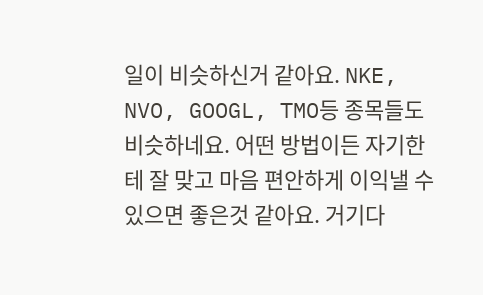일이 비슷하신거 같아요. NKE, NVO, GOOGL, TMO등 종목들도 비슷하네요. 어떤 방법이든 자기한테 잘 맞고 마음 편안하게 이익낼 수 있으면 좋은것 같아요. 거기다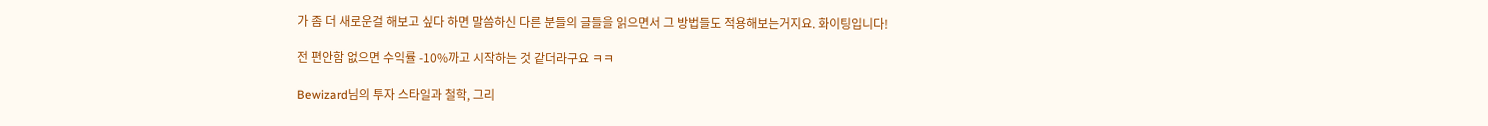가 좀 더 새로운걸 해보고 싶다 하면 말씀하신 다른 분들의 글들을 읽으면서 그 방법들도 적용해보는거지요. 화이팅입니다!

전 편안함 없으면 수익률 -10%까고 시작하는 것 같더라구요 ㅋㅋ

Bewizard님의 투자 스타일과 철학, 그리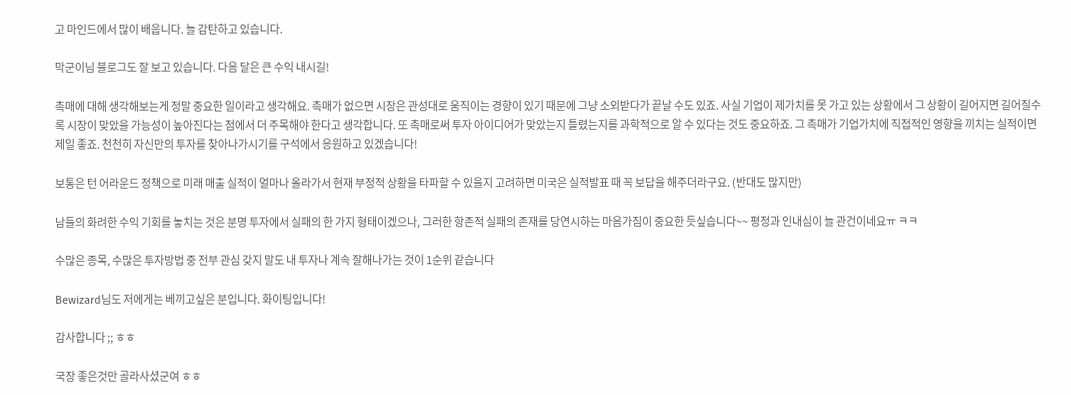고 마인드에서 많이 배웁니다. 늘 감탄하고 있습니다.

막군이님 블로그도 잘 보고 있습니다. 다음 달은 큰 수익 내시길!

촉매에 대해 생각해보는게 정말 중요한 일이라고 생각해요. 촉매가 없으면 시장은 관성대로 움직이는 경향이 있기 때문에 그냥 소외받다가 끝날 수도 있죠. 사실 기업이 제가치를 못 가고 있는 상황에서 그 상황이 길어지면 길어질수록 시장이 맞았을 가능성이 높아진다는 점에서 더 주목해야 한다고 생각합니다. 또 촉매로써 투자 아이디어가 맞았는지 틀렸는지를 과학적으로 알 수 있다는 것도 중요하죠. 그 촉매가 기업가치에 직접적인 영향을 끼치는 실적이면 제일 좋죠. 천천히 자신만의 투자를 찾아나가시기를 구석에서 응원하고 있겠습니다!

보통은 턴 어라운드 정책으로 미래 매출 실적이 얼마나 올라가서 현재 부정적 상황을 타파할 수 있을지 고려하면 미국은 실적발표 때 꼭 보답을 해주더라구요. (반대도 많지만)

남들의 화려한 수익 기회를 놓치는 것은 분명 투자에서 실패의 한 가지 형태이겠으나, 그러한 항존적 실패의 존재를 당연시하는 마음가짐이 중요한 듯싶습니다~~ 평정과 인내심이 늘 관건이네요ㅠ ㅋㅋ

수많은 종목, 수많은 투자방법 중 전부 관심 갖지 말도 내 투자나 계속 잘해나가는 것이 1순위 같습니다

Bewizard님도 저에게는 베끼고싶은 분입니다. 화이팅입니다!

감사합니다 ;; ㅎㅎ

국장 좋은것만 골라사셨군여 ㅎㅎ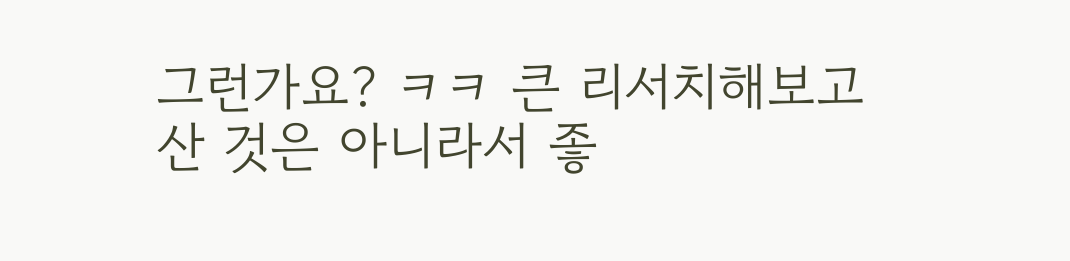그런가요? ㅋㅋ 큰 리서치해보고 산 것은 아니라서 좋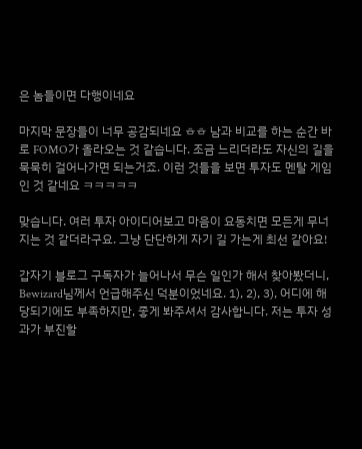은 놈들이면 다행이네요

마지막 문장들이 너무 공감되네요 ㅎㅎ 남과 비교를 하는 순간 바로 FOMO가 올라오는 것 같습니다. 조금 느리더라도 자신의 길을 묵묵히 걸어나가면 되는거죠. 이런 것들을 보면 투자도 멘탈 게임인 것 같네요 ㅋㅋㅋㅋㅋ

맞습니다. 여러 투자 아이디어보고 마음이 요동치면 모든게 무너지는 것 같더라구요. 그냥 단단하게 자기 길 가는게 최선 같아요!

갑자기 블로그 구독자가 늘어나서 무슨 일인가 해서 찾아봤더니, Bewizard님께서 언급해주신 덕분이었네요. 1), 2), 3), 어디에 해당되기에도 부족하지만, 좋게 봐주셔서 감사합니다. 저는 투자 성과가 부진할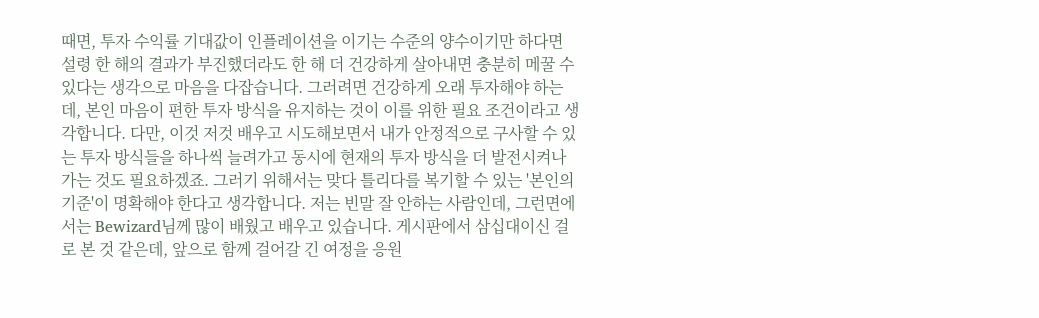때면, 투자 수익률 기대값이 인플레이션을 이기는 수준의 양수이기만 하다면 설령 한 해의 결과가 부진했더라도 한 해 더 건강하게 살아내면 충분히 메꿀 수 있다는 생각으로 마음을 다잡습니다. 그러려면 건강하게 오래 투자해야 하는데, 본인 마음이 편한 투자 방식을 유지하는 것이 이를 위한 필요 조건이라고 생각합니다. 다만, 이것 저것 배우고 시도해보면서 내가 안정적으로 구사할 수 있는 투자 방식들을 하나씩 늘려가고 동시에 현재의 투자 방식을 더 발전시켜나가는 것도 필요하겠죠. 그러기 위해서는 맞다 틀리다를 복기할 수 있는 '본인의 기준'이 명확해야 한다고 생각합니다. 저는 빈말 잘 안하는 사람인데, 그런면에서는 Bewizard님께 많이 배웠고 배우고 있습니다. 게시판에서 삼십대이신 걸로 본 것 같은데, 앞으로 함께 걸어갈 긴 여정을 응원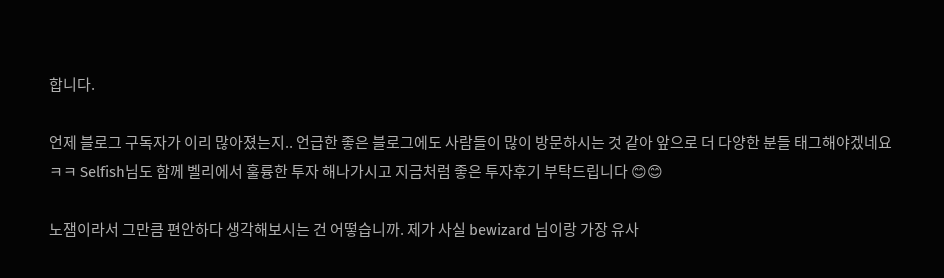합니다.

언제 블로그 구독자가 이리 많아졌는지.. 언급한 좋은 블로그에도 사람들이 많이 방문하시는 것 같아 앞으로 더 다양한 분들 태그해야겠네요 ㅋㅋ Selfish님도 함께 벨리에서 훌륭한 투자 해나가시고 지금처럼 좋은 투자후기 부탁드립니다 😊😊

노잼이라서 그만큼 편안하다 생각해보시는 건 어떻습니까. 제가 사실 bewizard 님이랑 가장 유사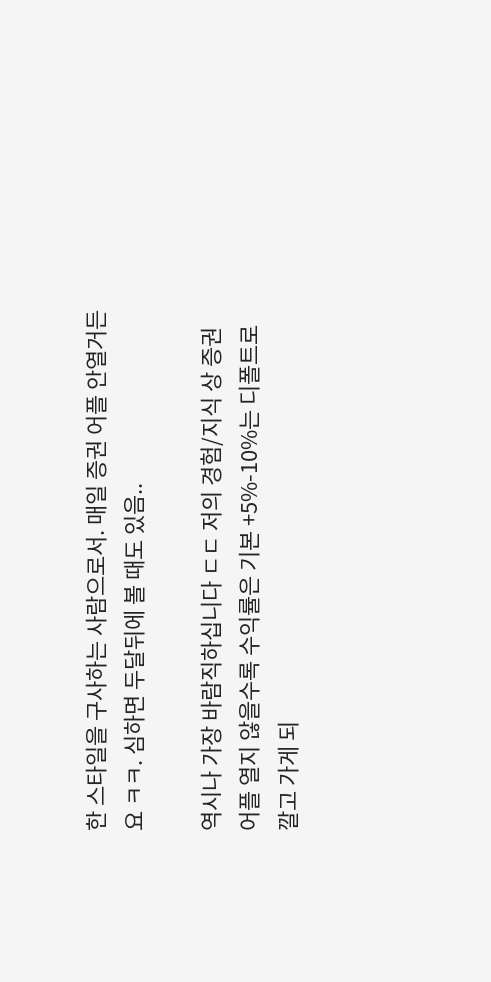한 스타일을 구사하는 사람으로서. 매일 증권 어플 안열거든요 ㅋㅋ. 심하면 두달뒤에 볼 때도 있음..

역시나 가장 바람직하십니다 ㄷㄷ 저의 경험/지식 상 증권 어플 열지 않을수록 수익률은 기본 +5%-10%는 디폴트로 깔고 가게 되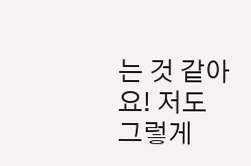는 것 같아요! 저도 그렇게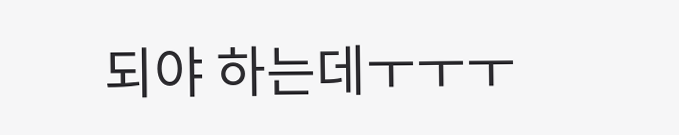되야 하는데ㅜㅜㅜ